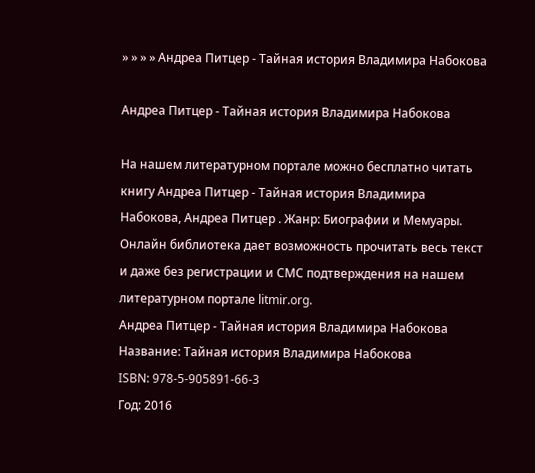» » » » Андреа Питцер - Тайная история Владимира Набокова

Андреа Питцер - Тайная история Владимира Набокова

На нашем литературном портале можно бесплатно читать книгу Андреа Питцер - Тайная история Владимира Набокова, Андреа Питцер . Жанр: Биографии и Мемуары. Онлайн библиотека дает возможность прочитать весь текст и даже без регистрации и СМС подтверждения на нашем литературном портале litmir.org.
Андреа Питцер - Тайная история Владимира Набокова
Название: Тайная история Владимира Набокова
ISBN: 978-5-905891-66-3
Год: 2016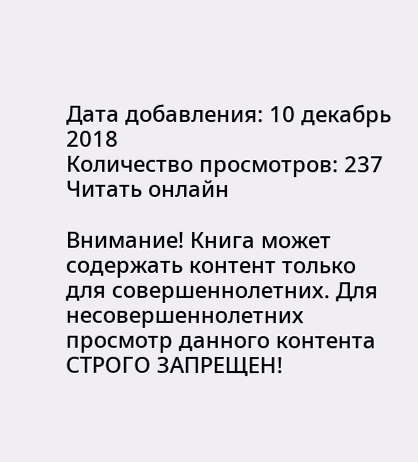Дата добавления: 10 декабрь 2018
Количество просмотров: 237
Читать онлайн

Внимание! Книга может содержать контент только для совершеннолетних. Для несовершеннолетних просмотр данного контента СТРОГО ЗАПРЕЩЕН!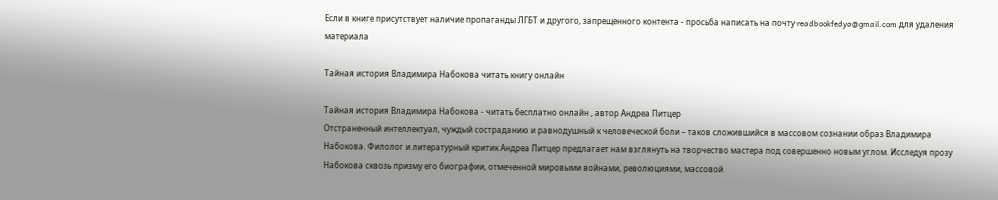Если в книге присутствует наличие пропаганды ЛГБТ и другого, запрещенного контента - просьба написать на почту readbookfedya@gmail.com для удаления материала

Тайная история Владимира Набокова читать книгу онлайн

Тайная история Владимира Набокова - читать бесплатно онлайн , автор Андреа Питцер
Отстраненный интеллектуал, чуждый состраданию и равнодушный к человеческой боли – таков сложившийся в массовом сознании образ Владимира Набокова. Филолог и литературный критик Андреа Питцер предлагает нам взглянуть на творчество мастера под совершенно новым углом. Исследуя прозу Набокова сквозь призму его биографии, отмеченной мировыми войнами, революциями, массовой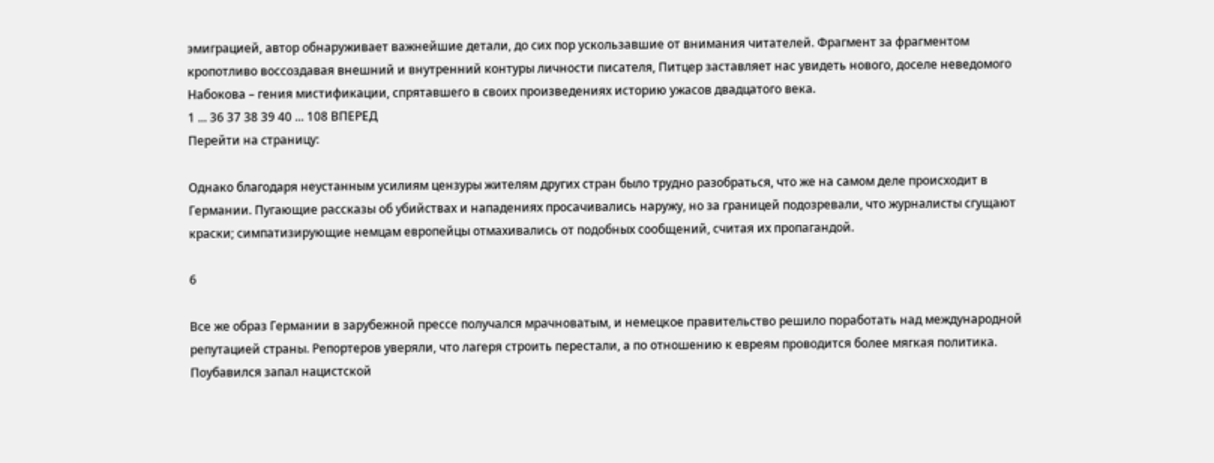эмиграцией, автор обнаруживает важнейшие детали, до сих пор ускользавшие от внимания читателей. Фрагмент за фрагментом кропотливо воссоздавая внешний и внутренний контуры личности писателя, Питцер заставляет нас увидеть нового, доселе неведомого Набокова – гения мистификации, спрятавшего в своих произведениях историю ужасов двадцатого века.
1 ... 36 37 38 39 40 ... 108 ВПЕРЕД
Перейти на страницу:

Однако благодаря неустанным усилиям цензуры жителям других стран было трудно разобраться, что же на самом деле происходит в Германии. Пугающие рассказы об убийствах и нападениях просачивались наружу, но за границей подозревали, что журналисты сгущают краски; симпатизирующие немцам европейцы отмахивались от подобных сообщений, считая их пропагандой.

6

Все же образ Германии в зарубежной прессе получался мрачноватым, и немецкое правительство решило поработать над международной репутацией страны. Репортеров уверяли, что лагеря строить перестали, а по отношению к евреям проводится более мягкая политика. Поубавился запал нацистской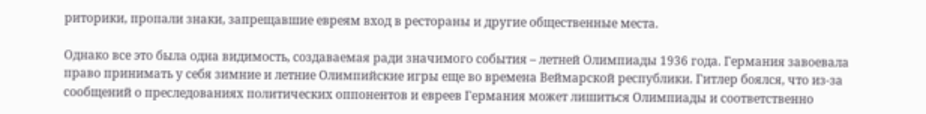риторики, пропали знаки, запрещавшие евреям вход в рестораны и другие общественные места.

Однако все это была одна видимость, создаваемая ради значимого события – летней Олимпиады 1936 года. Германия завоевала право принимать у себя зимние и летние Олимпийские игры еще во времена Веймарской республики. Гитлер боялся, что из-за сообщений о преследованиях политических оппонентов и евреев Германия может лишиться Олимпиады и соответственно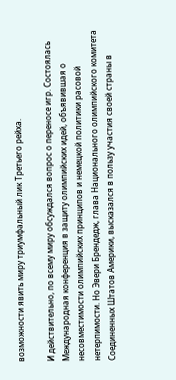возможности явить миру триумфальный лик Третьего рейха.

И действительно, по всему миру обсуждался вопрос о переносе игр. Состоялась Международная конференция в защиту олимпийских идей, объявившая о несовместимости олимпийских принципов и немецкой политики расовой нетерпимости. Но Эвери Брендедж, глава Национального олимпийского комитета Соединенных Штатов Америки, высказался в пользу участия своей страны в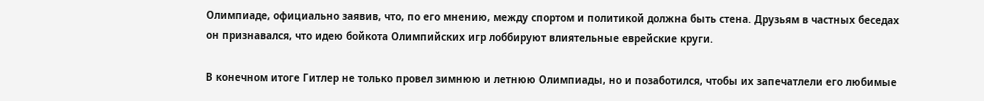Олимпиаде, официально заявив, что, по его мнению, между спортом и политикой должна быть стена. Друзьям в частных беседах он признавался, что идею бойкота Олимпийских игр лоббируют влиятельные еврейские круги.

В конечном итоге Гитлер не только провел зимнюю и летнюю Олимпиады, но и позаботился, чтобы их запечатлели его любимые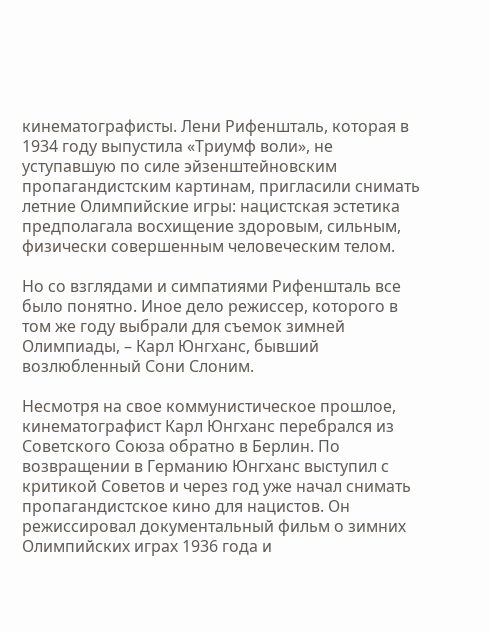кинематографисты. Лени Рифеншталь, которая в 1934 году выпустила «Триумф воли», не уступавшую по силе эйзенштейновским пропагандистским картинам, пригласили снимать летние Олимпийские игры: нацистская эстетика предполагала восхищение здоровым, сильным, физически совершенным человеческим телом.

Но со взглядами и симпатиями Рифеншталь все было понятно. Иное дело режиссер, которого в том же году выбрали для съемок зимней Олимпиады, – Карл Юнгханс, бывший возлюбленный Сони Слоним.

Несмотря на свое коммунистическое прошлое, кинематографист Карл Юнгханс перебрался из Советского Союза обратно в Берлин. По возвращении в Германию Юнгханс выступил с критикой Советов и через год уже начал снимать пропагандистское кино для нацистов. Он режиссировал документальный фильм о зимних Олимпийских играх 1936 года и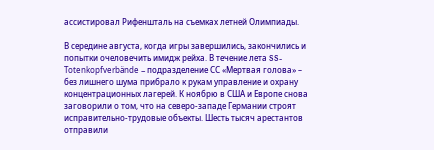ассистировал Рифеншталь на съемках летней Олимпиады.

В середине августа, когда игры завершились, закончились и попытки очеловечить имидж рейха. В течение лета SS-Totenkopfverbände – подразделение СС «Мертвая голова» – без лишнего шума прибрало к рукам управление и охрану концентрационных лагерей. К ноябрю в США и Европе снова заговорили о том, что на северо-западе Германии строят исправительно-трудовые объекты. Шесть тысяч арестантов отправили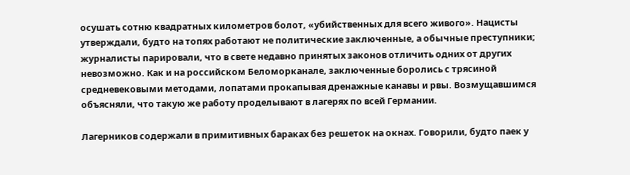осушать сотню квадратных километров болот, «убийственных для всего живого». Нацисты утверждали, будто на топях работают не политические заключенные, а обычные преступники; журналисты парировали, что в свете недавно принятых законов отличить одних от других невозможно. Как и на российском Беломорканале, заключенные боролись с трясиной средневековыми методами, лопатами прокапывая дренажные канавы и рвы. Возмущавшимся объясняли, что такую же работу проделывают в лагерях по всей Германии.

Лагерников содержали в примитивных бараках без решеток на окнах. Говорили, будто паек у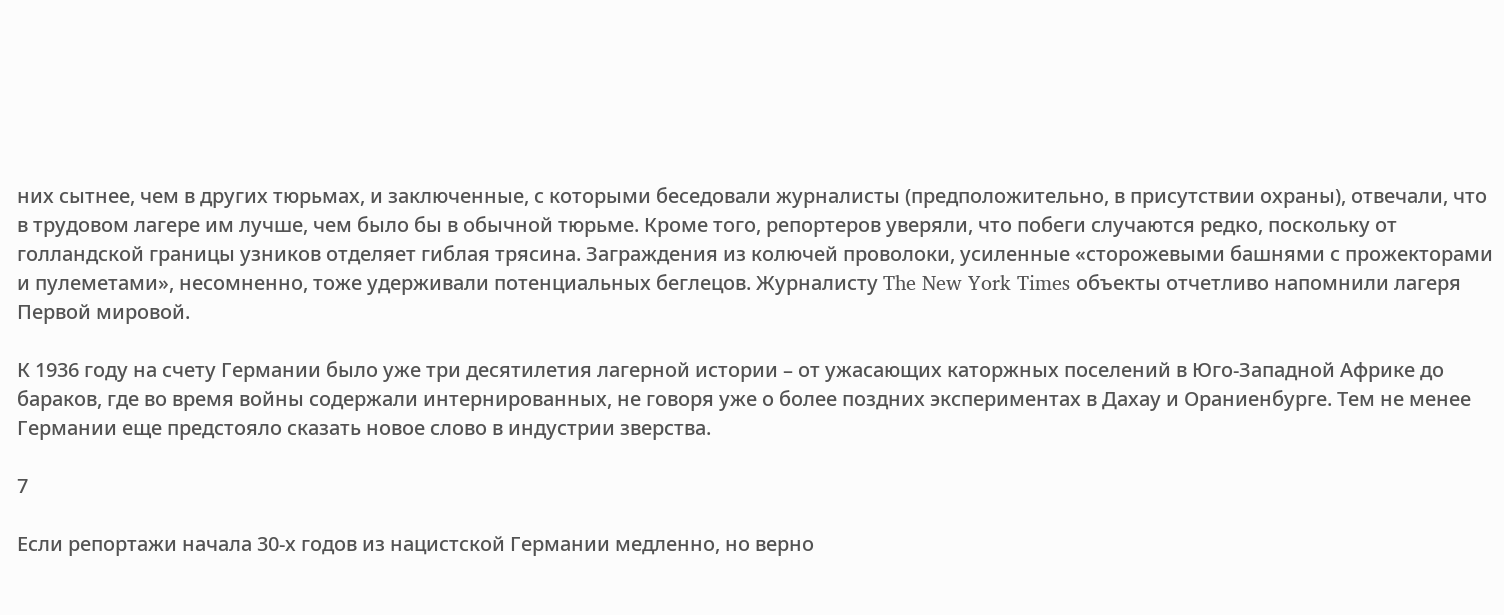них сытнее, чем в других тюрьмах, и заключенные, с которыми беседовали журналисты (предположительно, в присутствии охраны), отвечали, что в трудовом лагере им лучше, чем было бы в обычной тюрьме. Кроме того, репортеров уверяли, что побеги случаются редко, поскольку от голландской границы узников отделяет гиблая трясина. Заграждения из колючей проволоки, усиленные «сторожевыми башнями с прожекторами и пулеметами», несомненно, тоже удерживали потенциальных беглецов. Журналисту The New York Times объекты отчетливо напомнили лагеря Первой мировой.

К 1936 году на счету Германии было уже три десятилетия лагерной истории – от ужасающих каторжных поселений в Юго-Западной Африке до бараков, где во время войны содержали интернированных, не говоря уже о более поздних экспериментах в Дахау и Ораниенбурге. Тем не менее Германии еще предстояло сказать новое слово в индустрии зверства.

7

Если репортажи начала 30-х годов из нацистской Германии медленно, но верно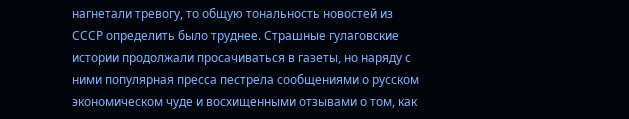нагнетали тревогу, то общую тональность новостей из СССР определить было труднее. Страшные гулаговские истории продолжали просачиваться в газеты, но наряду с ними популярная пресса пестрела сообщениями о русском экономическом чуде и восхищенными отзывами о том, как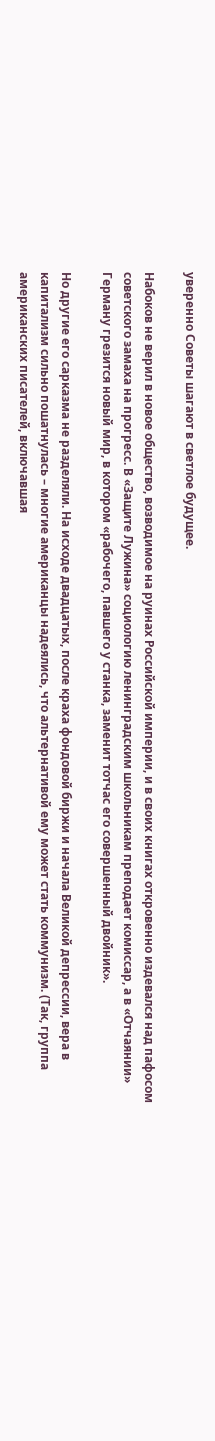уверенно Советы шагают в светлое будущее.

Набоков не верил в новое общество, возводимое на руинах Российской империи, и в своих книгах откровенно издевался над пафосом советского замаха на прогресс. В «Защите Лужина» социологию ленинградским школьникам преподает комиссар, а в «Отчаянии» Герману грезится новый мир, в котором «рабочего, павшего у станка, заменит тотчас его совершенный двойник».

Но другие его сарказма не разделяли. На исходе двадцатых, после краха фондовой биржи и начала Великой депрессии, вера в капитализм сильно пошатнулась – многие американцы надеялись, что альтернативой ему может стать коммунизм. (Так, группа американских писателей, включавшая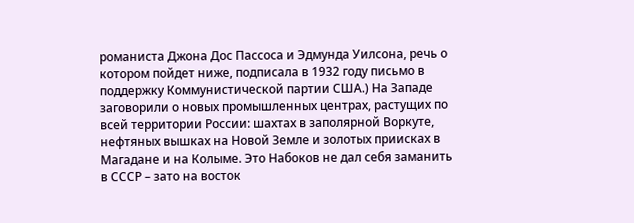романиста Джона Дос Пассоса и Эдмунда Уилсона, речь о котором пойдет ниже, подписала в 1932 году письмо в поддержку Коммунистической партии США.) На Западе заговорили о новых промышленных центрах, растущих по всей территории России: шахтах в заполярной Воркуте, нефтяных вышках на Новой Земле и золотых приисках в Магадане и на Колыме. Это Набоков не дал себя заманить в СССР – зато на восток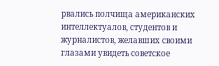рвались полчища американских интеллектуалов, студентов и журналистов, желавших своими глазами увидеть советское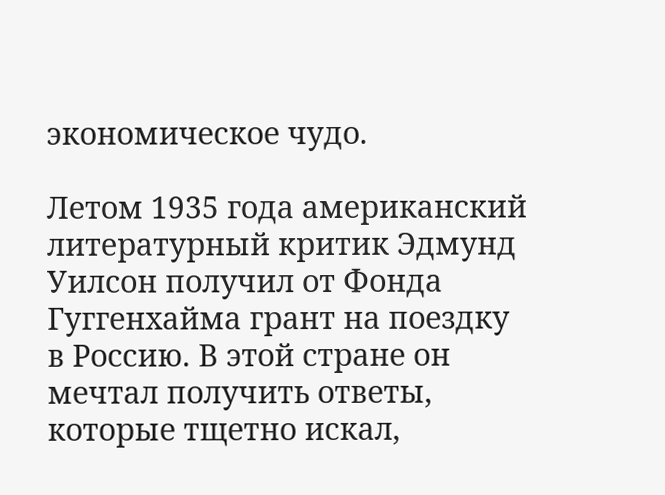экономическое чудо.

Летом 1935 года американский литературный критик Эдмунд Уилсон получил от Фонда Гуггенхайма грант на поездку в Россию. В этой стране он мечтал получить ответы, которые тщетно искал,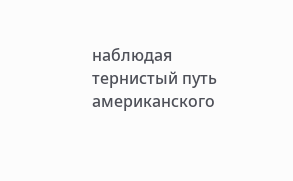наблюдая тернистый путь американского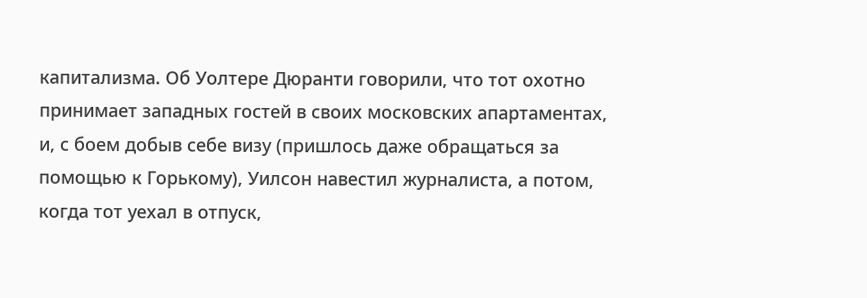капитализма. Об Уолтере Дюранти говорили, что тот охотно принимает западных гостей в своих московских апартаментах, и, с боем добыв себе визу (пришлось даже обращаться за помощью к Горькому), Уилсон навестил журналиста, а потом, когда тот уехал в отпуск,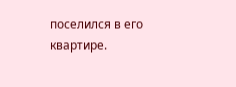поселился в его квартире.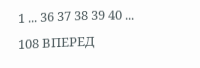1 ... 36 37 38 39 40 ... 108 ВПЕРЕД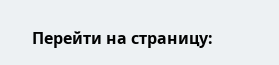Перейти на страницу: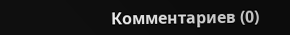Комментариев (0)